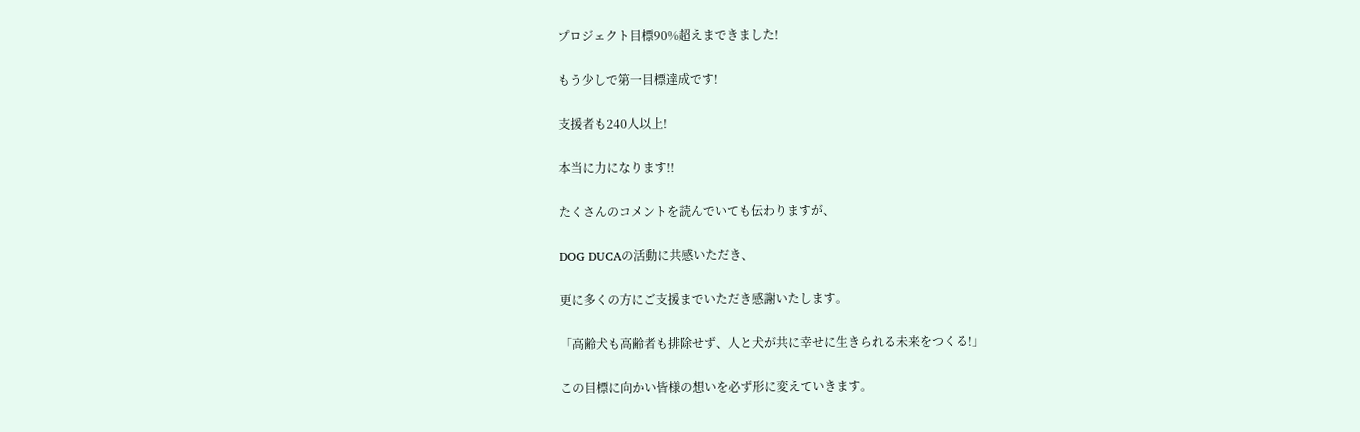プロジェクト目標90%超えまできました!

もう少しで第一目標達成です!

支援者も240人以上!

本当に力になります!!

たくさんのコメントを読んでいても伝わりますが、

DOG DUCAの活動に共感いただき、

更に多くの方にご支援までいただき感謝いたします。

「高齢犬も高齢者も排除せず、人と犬が共に幸せに生きられる未来をつくる!」

この目標に向かい皆様の想いを必ず形に変えていきます。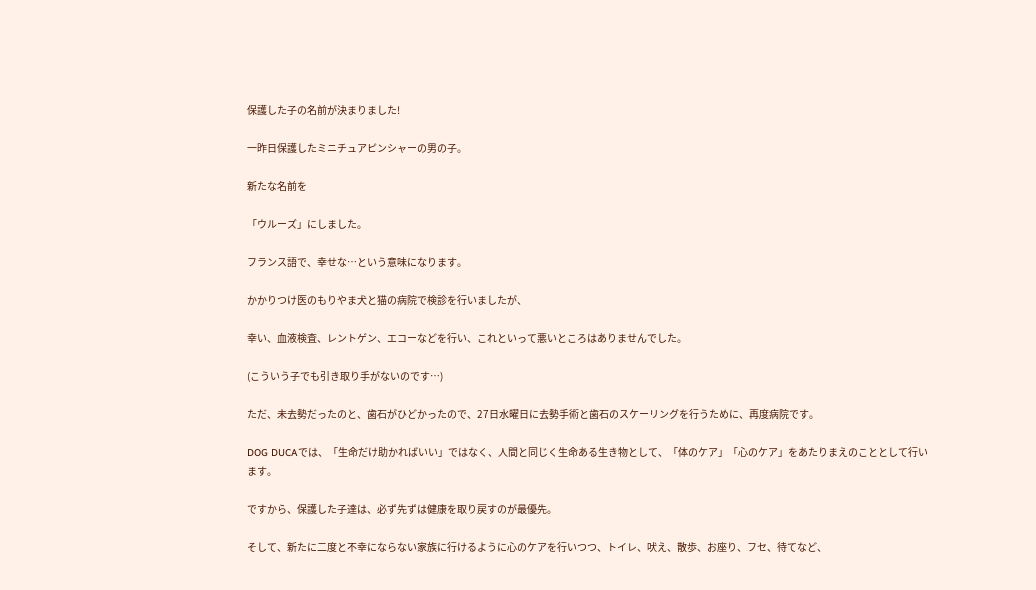保護した子の名前が決まりました!

一昨日保護したミニチュアピンシャーの男の子。

新たな名前を

「ウルーズ」にしました。

フランス語で、幸せな…という意味になります。

かかりつけ医のもりやま犬と猫の病院で検診を行いましたが、

幸い、血液検査、レントゲン、エコーなどを行い、これといって悪いところはありませんでした。

(こういう子でも引き取り手がないのです…)

ただ、未去勢だったのと、歯石がひどかったので、27日水曜日に去勢手術と歯石のスケーリングを行うために、再度病院です。

DOG DUCAでは、「生命だけ助かればいい」ではなく、人間と同じく生命ある生き物として、「体のケア」「心のケア」をあたりまえのこととして行います。

ですから、保護した子達は、必ず先ずは健康を取り戻すのが最優先。

そして、新たに二度と不幸にならない家族に行けるように心のケアを行いつつ、トイレ、吠え、散歩、お座り、フセ、待てなど、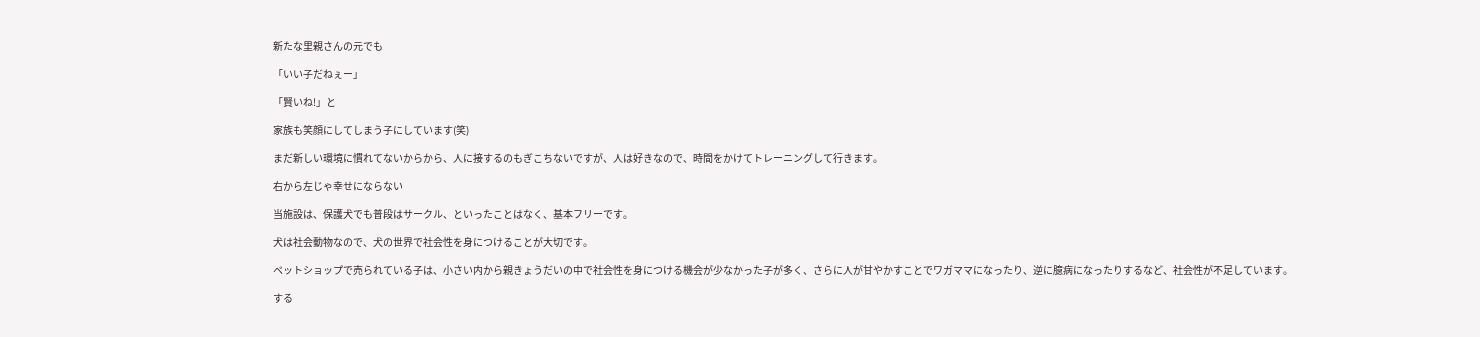新たな里親さんの元でも

「いい子だねぇー」

「賢いね!」と

家族も笑顔にしてしまう子にしています(笑)

まだ新しい環境に慣れてないからから、人に接するのもぎこちないですが、人は好きなので、時間をかけてトレーニングして行きます。

右から左じゃ幸せにならない

当施設は、保護犬でも普段はサークル、といったことはなく、基本フリーです。

犬は社会動物なので、犬の世界で社会性を身につけることが大切です。

ペットショップで売られている子は、小さい内から親きょうだいの中で社会性を身につける機会が少なかった子が多く、さらに人が甘やかすことでワガママになったり、逆に臆病になったりするなど、社会性が不足しています。

する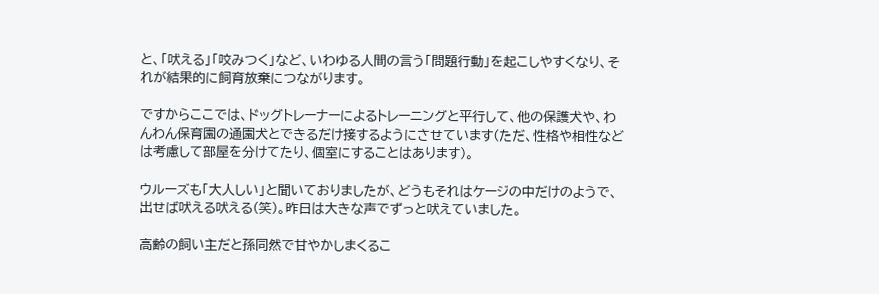と、「吠える」「咬みつく」など、いわゆる人間の言う「問題行動」を起こしやすくなり、それが結果的に飼育放棄につながります。

ですからここでは、ドッグトレーナーによるトレーニングと平行して、他の保護犬や、わんわん保育園の通園犬とできるだけ接するようにさせています(ただ、性格や相性などは考慮して部屋を分けてたり、個室にすることはあります)。

ウルーズも「大人しい」と聞いておりましたが、どうもそれはケージの中だけのようで、出せば吠える吠える(笑)。昨日は大きな声でずっと吠えていました。

高齢の飼い主だと孫同然で甘やかしまくるこ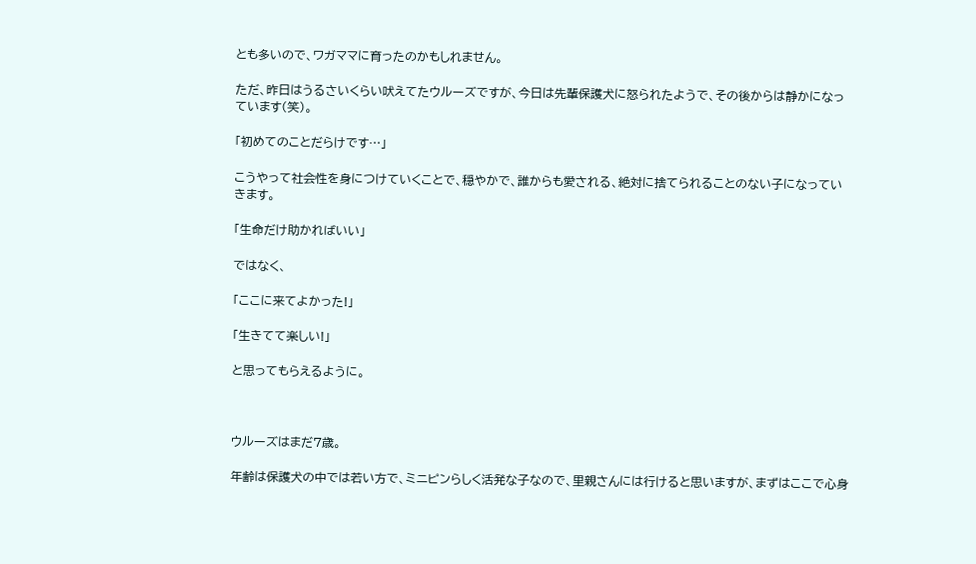とも多いので、ワガママに育ったのかもしれません。

ただ、昨日はうるさいくらい吠えてたウルーズですが、今日は先輩保護犬に怒られたようで、その後からは静かになっています(笑)。

「初めてのことだらけです…」

こうやって社会性を身につけていくことで、穏やかで、誰からも愛される、絶対に捨てられることのない子になっていきます。

「生命だけ助かればいい」

ではなく、

「ここに来てよかった!」

「生きてて楽しい!」

と思ってもらえるように。



ウルーズはまだ7歳。

年齢は保護犬の中では若い方で、ミニピンらしく活発な子なので、里親さんには行けると思いますが、まずはここで心身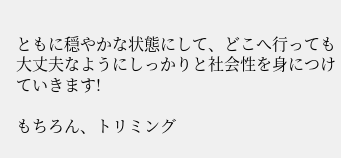ともに穏やかな状態にして、どこへ行っても大丈夫なようにしっかりと社会性を身につけていきます!

もちろん、トリミング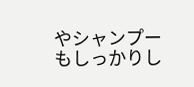やシャンプーもしっかりし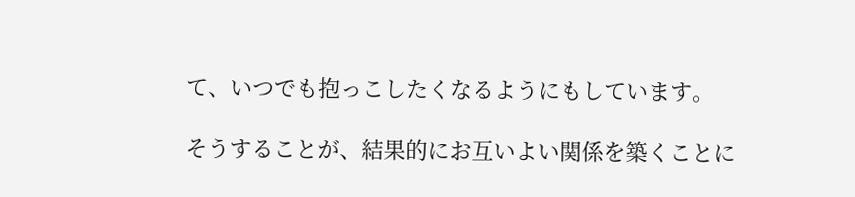て、いつでも抱っこしたくなるようにもしています。

そうすることが、結果的にお互いよい関係を築くことに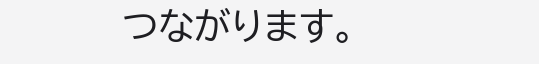つながります。